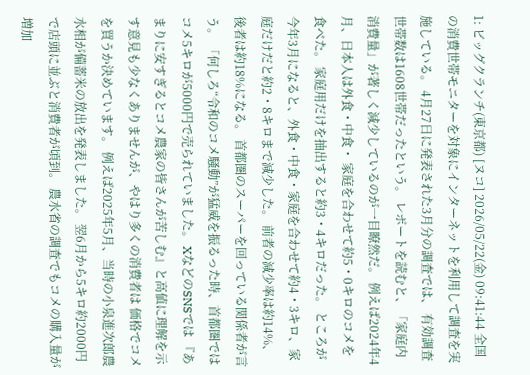1: ビッグクランチ(東京都) [ヌコ] 2026/05/22(金) 09:41:44 全国の消費世帯モニターを対象にインターネットを利用して調査を実施している。 4月27日に発表された3月分の調査では、 有効調査世帯数は1608世帯だったという。 レポートを読むと、「家庭内消費量」が著しく減少しているのが一目瞭然だ。 例えば2024年4月、日本人は外食・中食・ 家庭を合わせて約5・0キロのコメを食べた。 家庭用だけを抽出すると約3・4キロだった。 ところが今年3月になると、外食・中食・家庭を合わせて約4・3キロ、家庭だけだと約2・8キロまで減少した。 前者の減少率は約14%、後者は約18%になる。 首都圏のスーパーを回っている関係者が言う。 「何しろ“令和のコメ騒動”が猛威を振るった時、首都圏ではコメ5キロが5000円で売られていました。 XなどのSNSでは 『あまりに安すぎるとコメ農家の皆さんが苦しむ』と高値に理解を示す意見も少なくありませんが、やはり多くの消費者は 価格でコメを買うか決めています。 例えば2025年5月、当時の小泉進次郎農水相が備蓄米の放出を発表しました。 翌6月から5キロ約2000円で店頭に並ぶと消費者が頃到。 農水省の調査でもコメの購入量が増加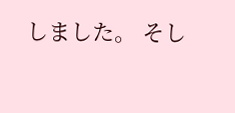しました。 そし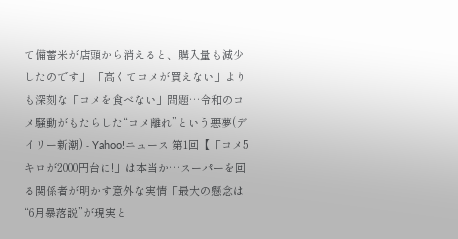て備蓄米が店頭から消えると、購入量も減少したのです」 「高くてコメが買えない」よりも深刻な「コメを食べない」問題…令和のコメ騒動がもたらした“コメ離れ”という悪夢(デイリー新潮) - Yahoo!ニュース 第1回【「コメ5キロが2000円台に!」は本当か…スーパーを回る関係者が明かす意外な実情「最大の懸念は“6月暴落説”が現実と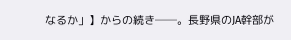なるか」】からの続き──。長野県のJA幹部が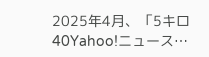2025年4月、「5キロ40Yahoo!ニュース…